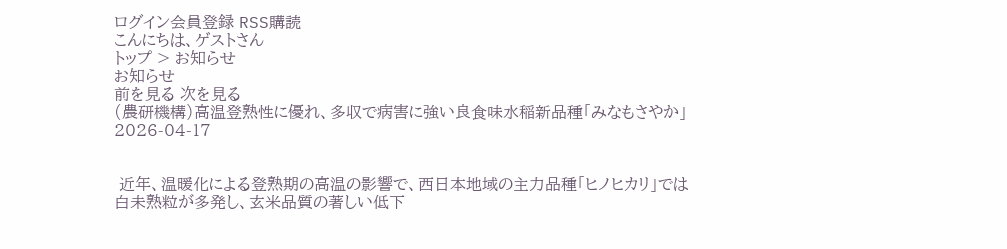ログイン会員登録 RSS購読
こんにちは、ゲストさん
トップ > お知らせ
お知らせ
前を見る 次を見る
(農研機構)高温登熟性に優れ、多収で病害に強い良食味水稲新品種「みなもさやか」  2026-04-17


 近年、温暖化による登熟期の高温の影響で、西日本地域の主力品種「ヒノヒカリ」では白未熟粒が多発し、玄米品質の著しい低下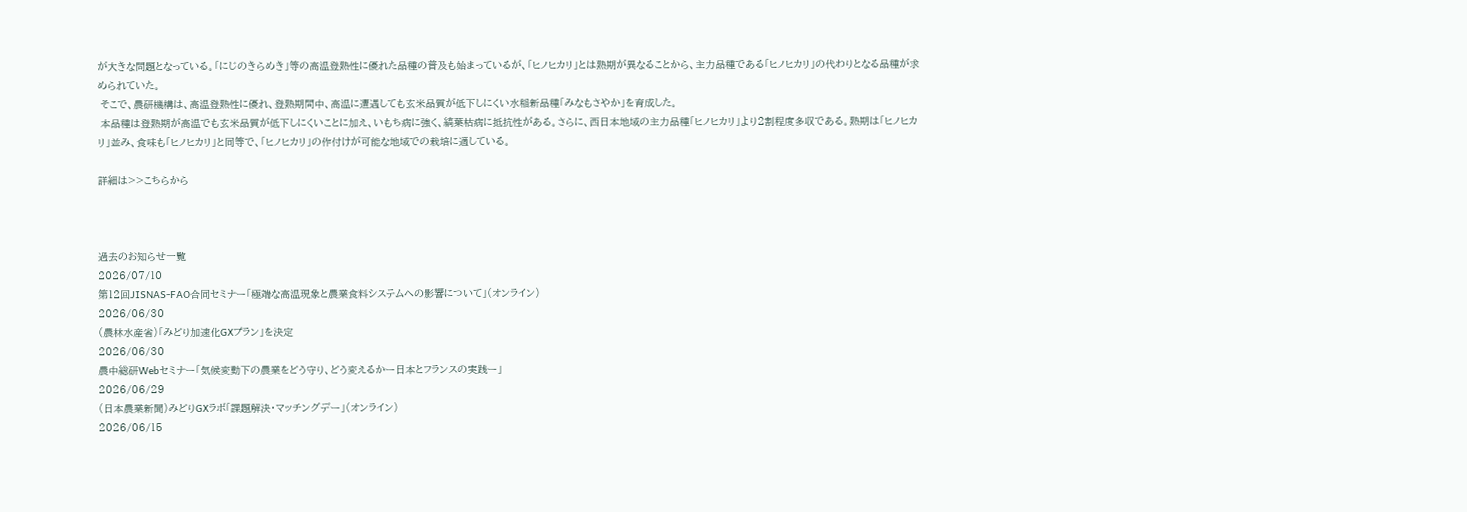が大きな問題となっている。「にじのきらめき」等の高温登熟性に優れた品種の普及も始まっているが、「ヒノヒカリ」とは熟期が異なることから、主力品種である「ヒノヒカリ」の代わりとなる品種が求められていた。
 そこで、農研機構は、高温登熟性に優れ、登熟期間中、高温に遭遇しても玄米品質が低下しにくい水稲新品種「みなもさやか」を育成した。
 本品種は登熟期が高温でも玄米品質が低下しにくいことに加え、いもち病に強く、縞葉枯病に抵抗性がある。さらに、西日本地域の主力品種「ヒノヒカリ」より2割程度多収である。熟期は「ヒノヒカリ」並み、食味も「ヒノヒカリ」と同等で、「ヒノヒカリ」の作付けが可能な地域での栽培に適している。

詳細は>>こちらから



過去のお知らせ一覧
2026/07/10
第12回JISNAS-FAO合同セミナー「極端な高温現象と農業食料システムへの影響について」(オンライン)
2026/06/30
(農林水産省)「みどり加速化GXプラン」を決定
2026/06/30
農中総研Webセミナー「気候変動下の農業をどう守り、どう変えるかー日本とフランスの実践ー」
2026/06/29
(日本農業新聞)みどりGXラボ「課題解決・マッチングデー」(オンライン)
2026/06/15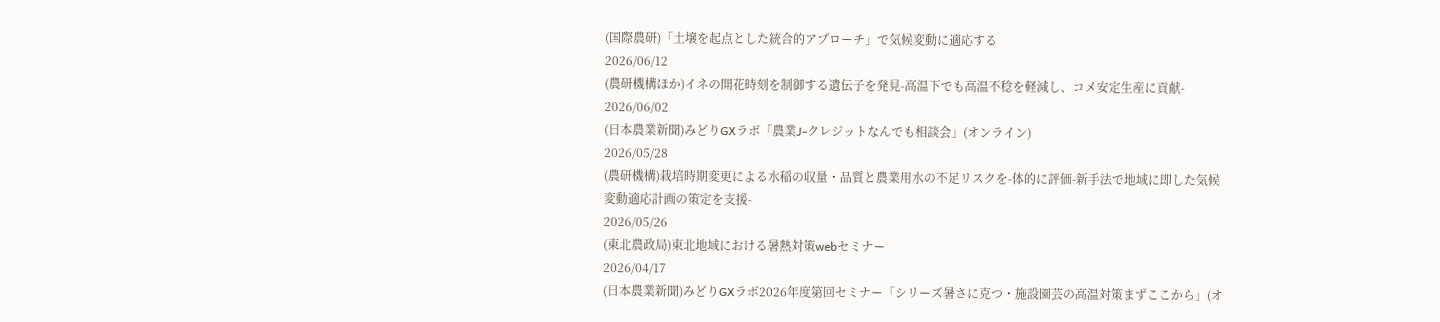(国際農研)「土壌を起点とした統合的アプローチ」で気候変動に適応する
2026/06/12
(農研機構ほか)イネの開花時刻を制御する遺伝子を発見-高温下でも高温不稔を軽減し、コメ安定生産に貢献-
2026/06/02
(日本農業新聞)みどりGXラボ「農業J-クレジットなんでも相談会」(オンライン)
2026/05/28
(農研機構)栽培時期変更による水稲の収量・品質と農業用水の不足リスクを-体的に評価-新手法で地域に即した気候変動適応計画の策定を支援-
2026/05/26
(東北農政局)東北地域における暑熱対策webセミナー
2026/04/17
(日本農業新聞)みどりGXラボ2026年度第回セミナー「シリーズ暑さに克つ・施設園芸の高温対策まずここから」(オ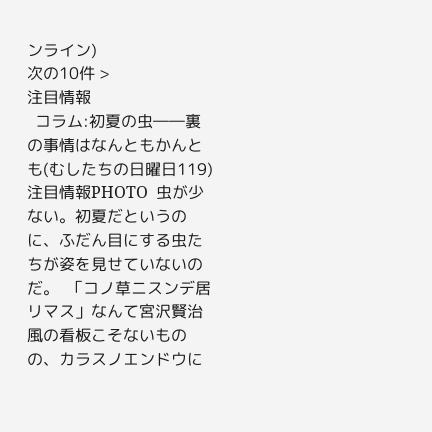ンライン)
次の10件 >
注目情報
  コラム:初夏の虫――裏の事情はなんともかんとも(むしたちの日曜日119)
注目情報PHOTO  虫が少ない。初夏だというのに、ふだん目にする虫たちが姿を見せていないのだ。  「コノ草ニスンデ居リマス」なんて宮沢賢治風の看板こそないものの、カラスノエンドウに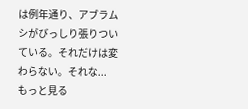は例年通り、アブラムシがびっしり張りついている。それだけは変わらない。それな...
もっと見る